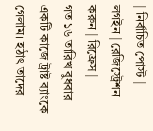| নির্বাচিত পোস্ট | লগইন | রেজিস্ট্রেশন করুন | রিফ্রেস |
গত ১৬ তারিখ বুধবার একটি কাজে ট্রাষ্ট ব্যাংকে গেলাম। হঠাৎ তাদের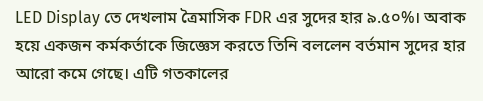LED Display তে দেখলাম ত্রৈমাসিক FDR এর সুদের হার ৯.৫০%। অবাক হয়ে একজন কর্মকর্তাকে জিজ্ঞেস করতে তিনি বললেন বর্তমান সুদের হার আরো কমে গেছে। এটি গতকালের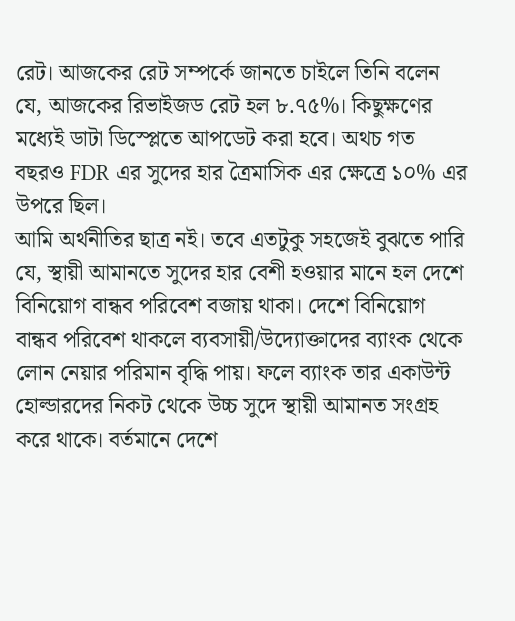রেট। আজকের রেট সম্পর্কে জানতে চাইলে তিনি বলেন যে, আজকের রিভাইজড রেট হল ৮.৭৫%। কিছুক্ষণের মধ্যেই ডাটা ডিস্প্লেতে আপডেট করা হবে। অথচ গত বছরও FDR এর সুদের হার ত্রৈমাসিক এর ক্ষেত্রে ১০% এর উপরে ছিল।
আমি অর্থনীতির ছাত্র নই। তবে এতটুকু সহজেই বুঝতে পারি যে, স্থায়ী আমানতে সুদের হার বেশী হওয়ার মানে হল দেশে বিনিয়োগ বান্ধব পরিবেশ বজায় থাকা। দেশে বিনিয়োগ বান্ধব পরিবেশ থাকলে ব্যবসায়ী/উদ্যোক্তাদের ব্যাংক থেকে লোন নেয়ার পরিমান বৃদ্ধি পায়। ফলে ব্যাংক তার একাউন্ট হোল্ডারদের নিকট থেকে উচ্চ সুদে স্থায়ী আমানত সংগ্রহ করে থাকে। বর্তমানে দেশে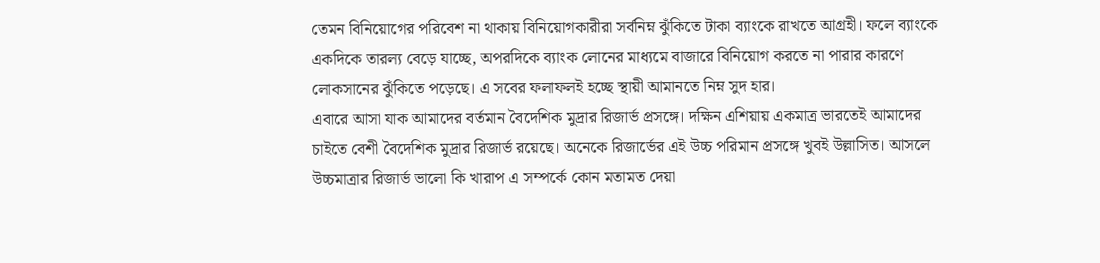তেমন বিনিয়োগের পরিবেশ না থাকায় বিনিয়োগকারীরা সর্বনিম্ন ঝুঁকিতে টাকা ব্যাংকে রাখতে আগ্রহী। ফলে ব্যাংকে একদিকে তারল্য বেড়ে যাচ্ছে, অপরদিকে ব্যাংক লোনের মাধ্যমে বাজারে বিনিয়োগ করতে না পারার কারণে লোকসানের ঝুঁকিতে পড়েছে। এ সবের ফলাফলই হচ্ছে স্থায়ী আমানতে নিম্ন সুদ হার।
এবারে আসা যাক আমাদের বর্তমান বৈদেশিক মুদ্রার রিজার্ভ প্রসঙ্গে। দক্ষিন এশিয়ায় একমাত্র ভারতেই আমাদের চাইতে বেশী বৈদেশিক মুদ্রার রিজার্ভ রয়েছে। অনেকে রিজার্ভের এই উচ্চ পরিমান প্রসঙ্গে খুবই উল্লাসিত। আসলে উচ্চমাত্রার রিজার্ভ ভালো কি খারাপ এ সম্পর্কে কোন মতামত দেয়া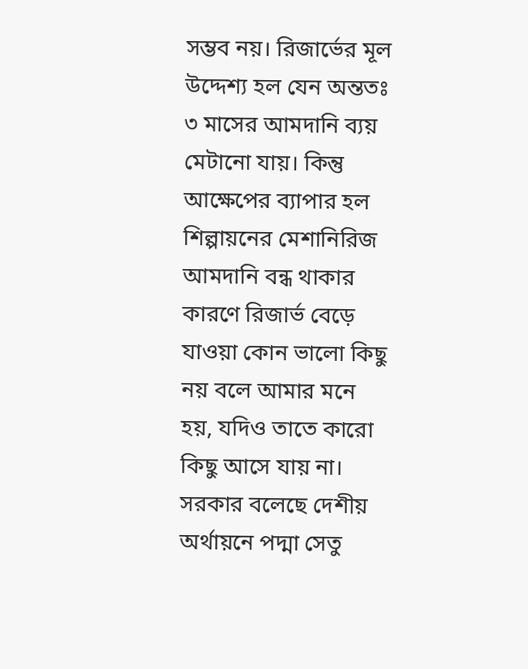সম্ভব নয়। রিজার্ভের মূল উদ্দেশ্য হল যেন অন্ততঃ ৩ মাসের আমদানি ব্যয় মেটানো যায়। কিন্তু আক্ষেপের ব্যাপার হল শিল্পায়নের মেশানিরিজ আমদানি বন্ধ থাকার কারণে রিজার্ভ বেড়ে যাওয়া কোন ভালো কিছু নয় বলে আমার মনে হয়, যদিও তাতে কারো কিছু আসে যায় না। সরকার বলেছে দেশীয় অর্থায়নে পদ্মা সেতু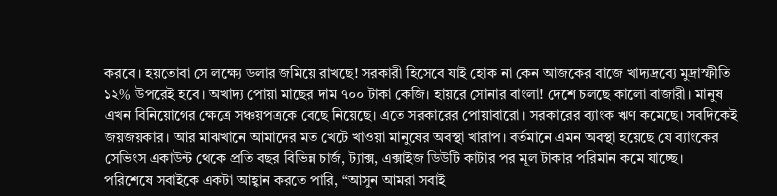করবে। হয়তোবা সে লক্ষ্যে ডলার জমিয়ে রাখছে! সরকারী হিসেবে যাই হোক না কেন আজকের বাজে খাদ্যদ্রব্যে মুদ্রাস্ফীতি ১২% উপরেই হবে। অখাদ্য পোয়া মাছের দাম ৭০০ টাকা কেজি। হায়রে সোনার বাংলা! দেশে চলছে কালো বাজারী। মানুষ এখন বিনিয়োগের ক্ষেত্রে সঞ্চয়পত্রকে বেছে নিয়েছে। এতে সরকারের পোয়াবারো। সরকারের ব্যাংক ঋণ কমেছে। সবদিকেই জয়জয়কার। আর মাঝখানে আমাদের মত খেটে খাওয়া মানুষের অবস্থা খারাপ। বর্তমানে এমন অবস্থা হয়েছে যে ব্যাংকের সেভিংস একাউন্ট থেকে প্রতি বছর বিভিন্ন চার্জ, ট্যাক্স, এক্সাইজ ডিউটি কাটার পর মূল টাকার পরিমান কমে যাচ্ছে।
পরিশেষে সবাইকে একটা আহ্বান করতে পারি, “আসুন আমরা সবাই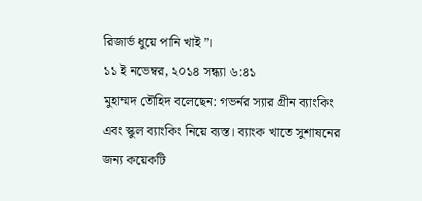রিজার্ভ ধুয়ে পানি খাই”।
১১ ই নভেম্বর, ২০১৪ সন্ধ্যা ৬:৪১
মুহাম্মদ তৌহিদ বলেছেন: গভর্নর স্যার গ্রীন ব্যাংকিং এবং স্কুল ব্যাংকিং নিয়ে ব্যস্ত। ব্যাংক খাতে সুশাষনের জন্য কয়েকটি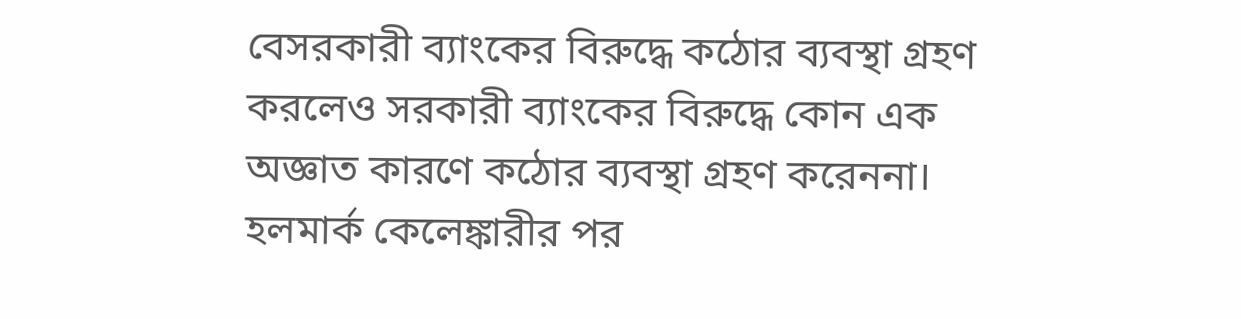বেসরকারী ব্যাংকের বিরুদ্ধে কঠোর ব্যবস্থা গ্রহণ করলেও সরকারী ব্যাংকের বিরুদ্ধে কোন এক অজ্ঞাত কারণে কঠোর ব্যবস্থা গ্রহণ করেননা। হলমার্ক কেলেঙ্কারীর পর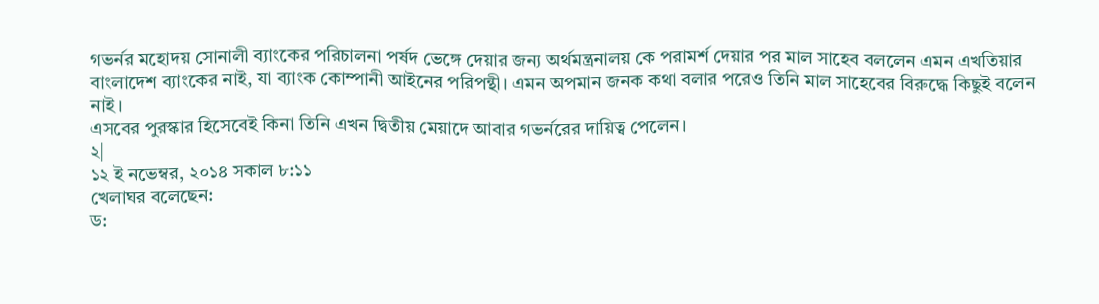গভর্নর মহোদয় সোনালী ব্যাংকের পরিচালনা পর্ষদ ভেঙ্গে দেয়ার জন্য অর্থমন্ত্রনালয় কে পরামর্শ দেয়ার পর মাল সাহেব বললেন এমন এখতিয়ার বাংলাদেশ ব্যাংকের নাই, যা ব্যাংক কোম্পানী আইনের পরিপন্থী। এমন অপমান জনক কথা বলার পরেও তিনি মাল সাহেবের বিরুদ্ধে কিছুই বলেন নাই।
এসবের পুরস্কার হিসেবেই কিনা তিনি এখন দ্বিতীয় মেয়াদে আবার গভর্নরের দায়িত্ব পেলেন।
২|
১২ ই নভেম্বর, ২০১৪ সকাল ৮:১১
খেলাঘর বলেছেন:
ড: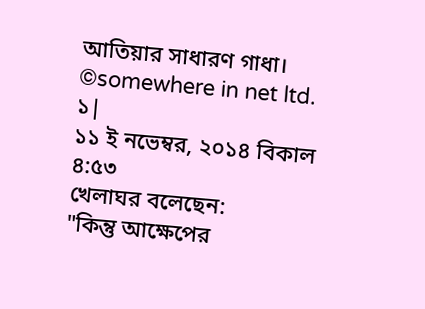আতিয়ার সাধারণ গাধা।
©somewhere in net ltd.
১|
১১ ই নভেম্বর, ২০১৪ বিকাল ৪:৫৩
খেলাঘর বলেছেন:
"কিন্তু আক্ষেপের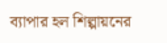ব্যাপার হল শিল্পায়নের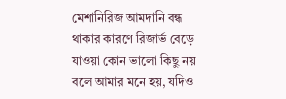মেশানিরিজ আমদানি বন্ধ থাকার কারণে রিজার্ভ বেড়ে যাওয়া কোন ভালো কিছু নয় বলে আমার মনে হয়, যদিও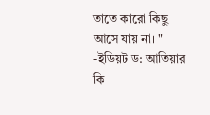তাতে কারো কিছু আসে যায় না। "
-ইডিয়ট ড: আতিয়ার কি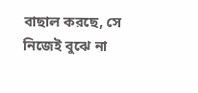বাছাল করছে, সে নিজেই বুঝে না